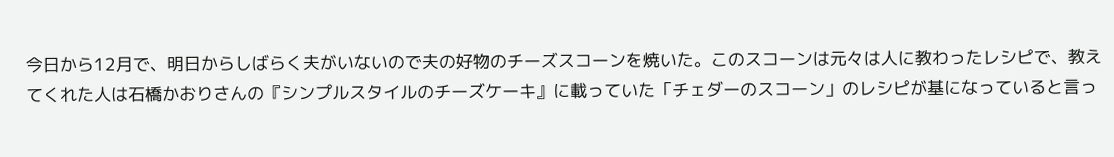今日から12月で、明日からしばらく夫がいないので夫の好物のチーズスコーンを焼いた。このスコーンは元々は人に教わったレシピで、教えてくれた人は石橋かおりさんの『シンプルスタイルのチーズケーキ』に載っていた「チェダーのスコーン」のレシピが基になっていると言っ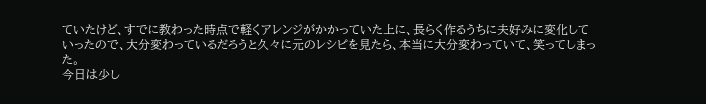ていたけど、すでに教わった時点で軽くアレンジがかかっていた上に、長らく作るうちに夫好みに変化していったので、大分変わっているだろうと久々に元のレシピを見たら、本当に大分変わっていて、笑ってしまった。
今日は少し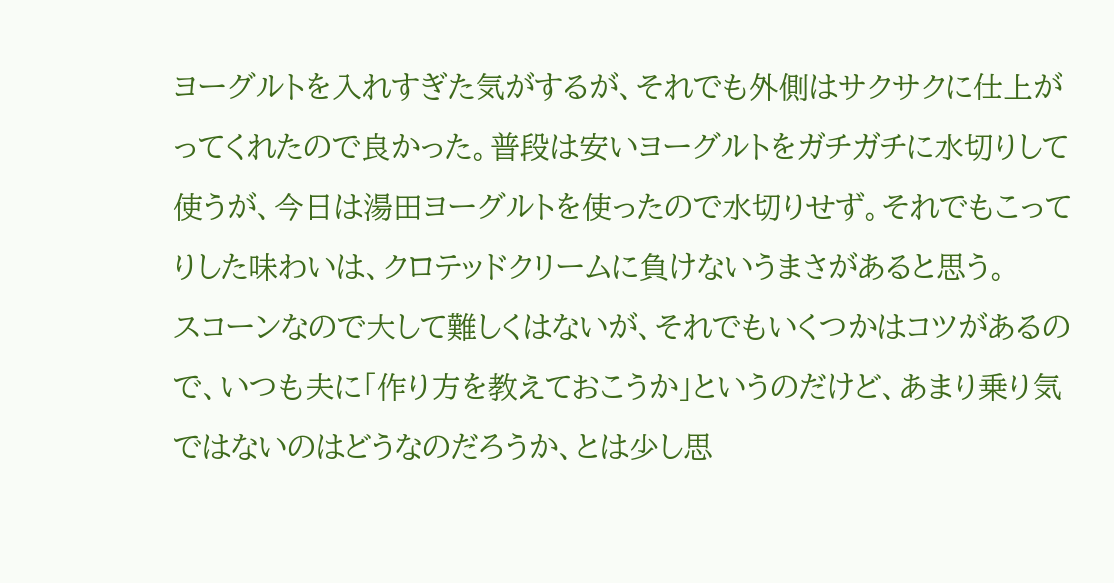ヨーグルトを入れすぎた気がするが、それでも外側はサクサクに仕上がってくれたので良かった。普段は安いヨーグルトをガチガチに水切りして使うが、今日は湯田ヨーグルトを使ったので水切りせず。それでもこってりした味わいは、クロテッドクリームに負けないうまさがあると思う。
スコーンなので大して難しくはないが、それでもいくつかはコツがあるので、いつも夫に「作り方を教えておこうか」というのだけど、あまり乗り気ではないのはどうなのだろうか、とは少し思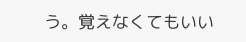う。覚えなくてもいい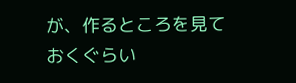が、作るところを見ておくぐらい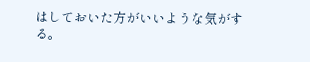はしておいた方がいいような気がする。